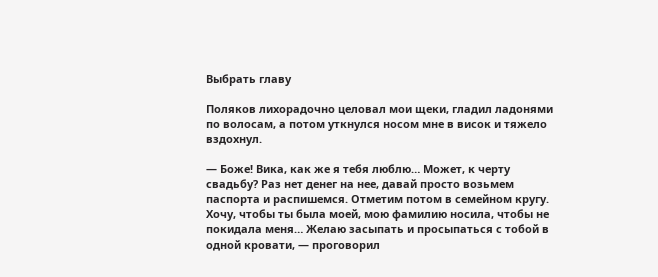Выбрать главу

Поляков лихорадочно целовал мои щеки, гладил ладонями по волосам, а потом уткнулся носом мне в висок и тяжело вздохнул.

— Боже! Вика, как же я тебя люблю… Может, к черту свадьбу? Раз нет денег на нее, давай просто возьмем паспорта и распишемся. Отметим потом в семейном кругу. Хочу, чтобы ты была моей, мою фамилию носила, чтобы не покидала меня… Желаю засыпать и просыпаться с тобой в одной кровати, — проговорил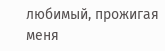любимый, прожигая меня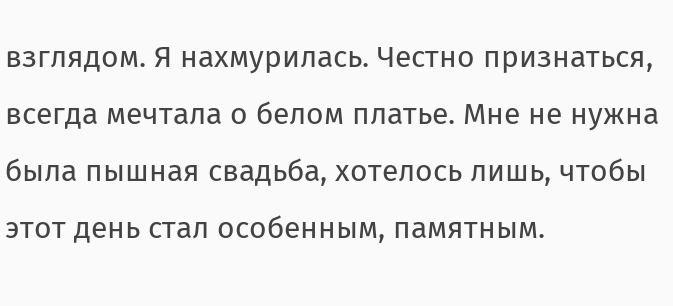взглядом. Я нахмурилась. Честно признаться, всегда мечтала о белом платье. Мне не нужна была пышная свадьба, хотелось лишь, чтобы этот день стал особенным, памятным.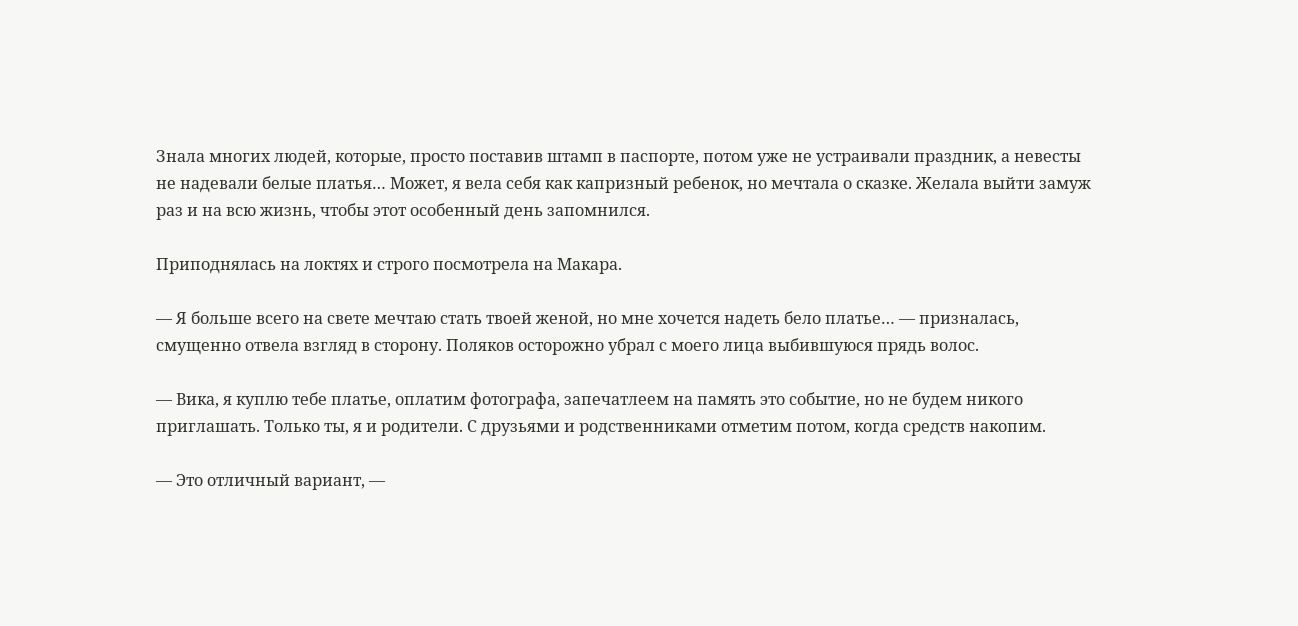Знала многих людей, которые, просто поставив штамп в паспорте, потом уже не устраивали праздник, а невесты не надевали белые платья… Может, я вела себя как капризный ребенок, но мечтала о сказке. Желала выйти замуж раз и на всю жизнь, чтобы этот особенный день запомнился.

Приподнялась на локтях и строго посмотрела на Макара.

— Я больше всего на свете мечтаю стать твоей женой, но мне хочется надеть бело платье… — призналась, смущенно отвела взгляд в сторону. Поляков осторожно убрал с моего лица выбившуюся прядь волос.

— Вика, я куплю тебе платье, оплатим фотографа, запечатлеем на память это событие, но не будем никого приглашать. Только ты, я и родители. С друзьями и родственниками отметим потом, когда средств накопим.

— Это отличный вариант, —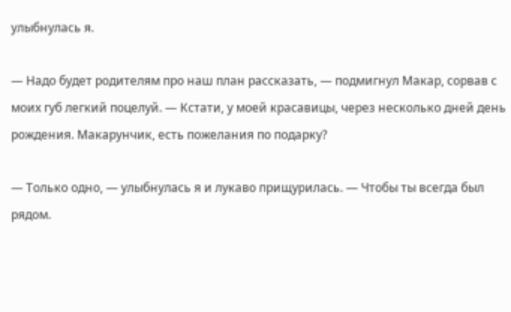улыбнулась я.

— Надо будет родителям про наш план рассказать, — подмигнул Макар, сорвав с моих губ легкий поцелуй. — Кстати, у моей красавицы, через несколько дней день рождения. Макарунчик, есть пожелания по подарку?

— Только одно, — улыбнулась я и лукаво прищурилась. — Чтобы ты всегда был рядом.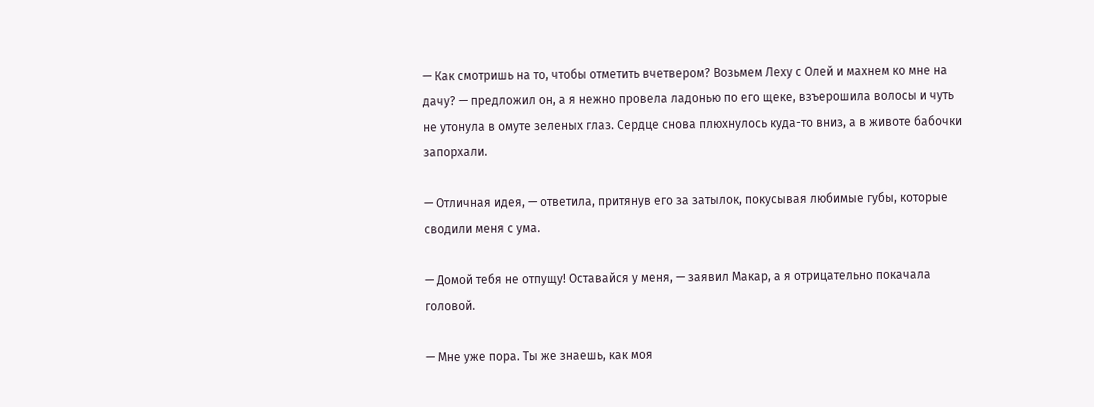— Как смотришь на то, чтобы отметить вчетвером? Возьмем Леху с Олей и махнем ко мне на дачу? — предложил он, а я нежно провела ладонью по его щеке, взъерошила волосы и чуть не утонула в омуте зеленых глаз. Сердце снова плюхнулось куда-то вниз, а в животе бабочки запорхали.

— Отличная идея, — ответила, притянув его за затылок, покусывая любимые губы, которые сводили меня с ума.

— Домой тебя не отпущу! Оставайся у меня, — заявил Макар, а я отрицательно покачала головой.

— Мне уже пора. Ты же знаешь, как моя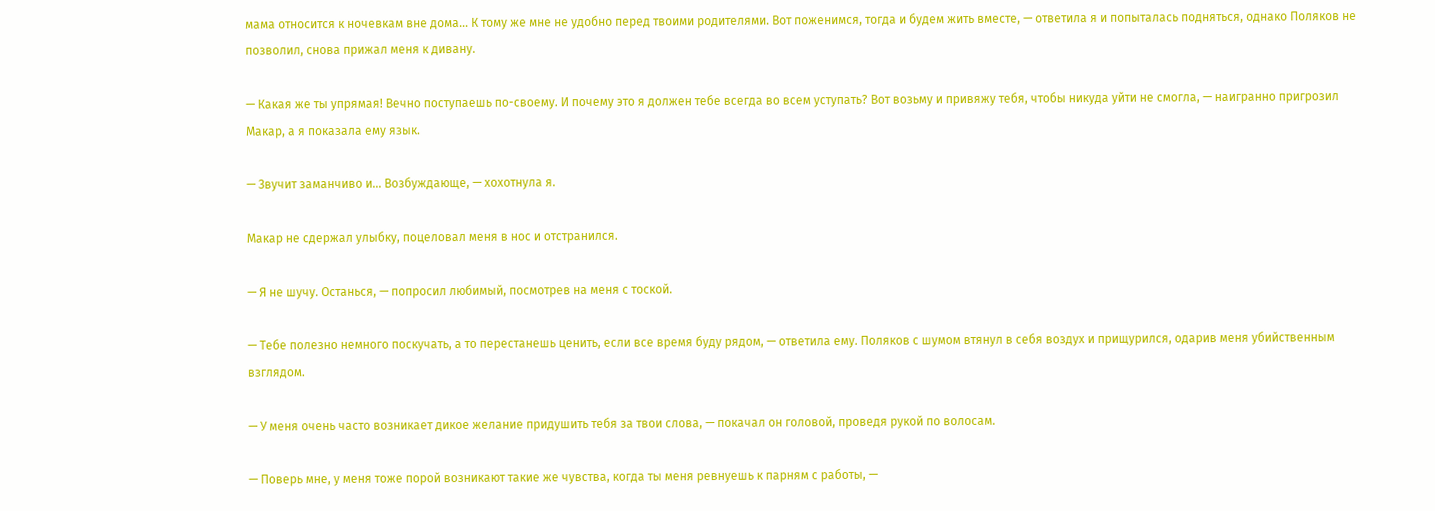мама относится к ночевкам вне дома… К тому же мне не удобно перед твоими родителями. Вот поженимся, тогда и будем жить вместе, — ответила я и попыталась подняться, однако Поляков не позволил, снова прижал меня к дивану.

— Какая же ты упрямая! Вечно поступаешь по-своему. И почему это я должен тебе всегда во всем уступать? Вот возьму и привяжу тебя, чтобы никуда уйти не смогла, — наигранно пригрозил Макар, а я показала ему язык.

— Звучит заманчиво и… Возбуждающе, — хохотнула я.

Макар не сдержал улыбку, поцеловал меня в нос и отстранился.

— Я не шучу. Останься, — попросил любимый, посмотрев на меня с тоской.

— Тебе полезно немного поскучать, а то перестанешь ценить, если все время буду рядом, — ответила ему. Поляков с шумом втянул в себя воздух и прищурился, одарив меня убийственным взглядом.

— У меня очень часто возникает дикое желание придушить тебя за твои слова, — покачал он головой, проведя рукой по волосам.

— Поверь мне, у меня тоже порой возникают такие же чувства, когда ты меня ревнуешь к парням с работы, —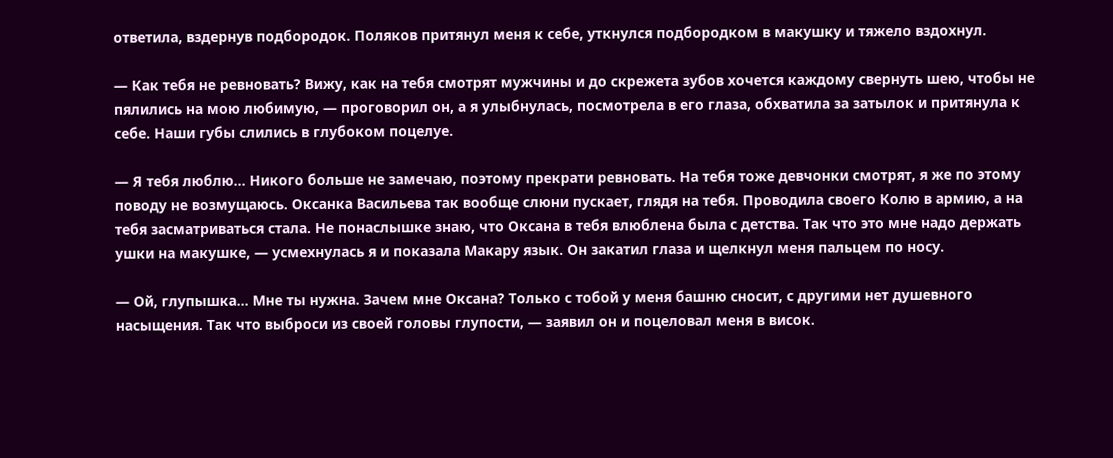ответила, вздернув подбородок. Поляков притянул меня к себе, уткнулся подбородком в макушку и тяжело вздохнул.

— Как тебя не ревновать? Вижу, как на тебя смотрят мужчины и до скрежета зубов хочется каждому свернуть шею, чтобы не пялились на мою любимую, — проговорил он, а я улыбнулась, посмотрела в его глаза, обхватила за затылок и притянула к себе. Наши губы слились в глубоком поцелуе.

— Я тебя люблю… Никого больше не замечаю, поэтому прекрати ревновать. На тебя тоже девчонки смотрят, я же по этому поводу не возмущаюсь. Оксанка Васильева так вообще слюни пускает, глядя на тебя. Проводила своего Колю в армию, а на тебя засматриваться стала. Не понаслышке знаю, что Оксана в тебя влюблена была с детства. Так что это мне надо держать ушки на макушке, — усмехнулась я и показала Макару язык. Он закатил глаза и щелкнул меня пальцем по носу.

— Ой, глупышка… Мне ты нужна. Зачем мне Оксана? Только с тобой у меня башню сносит, с другими нет душевного насыщения. Так что выброси из своей головы глупости, — заявил он и поцеловал меня в висок.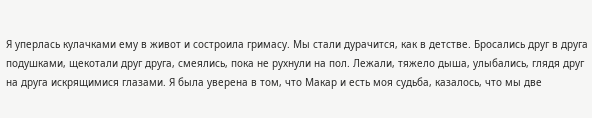Я уперлась кулачками ему в живот и состроила гримасу. Мы стали дурачится, как в детстве. Бросались друг в друга подушками, щекотали друг друга, смеялись, пока не рухнули на пол. Лежали, тяжело дыша, улыбались, глядя друг на друга искрящимися глазами. Я была уверена в том, что Макар и есть моя судьба, казалось, что мы две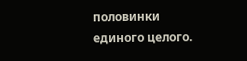половинки единого целого.